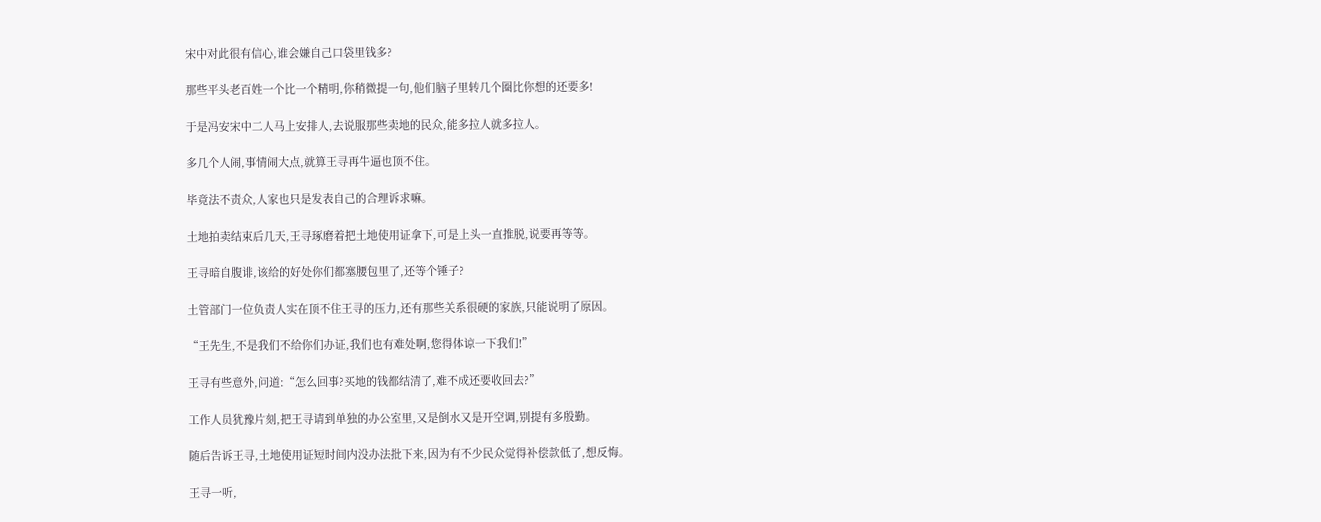宋中对此很有信心,谁会嫌自己口袋里钱多?

那些平头老百姓一个比一个精明,你稍微提一句,他们脑子里转几个圈比你想的还要多!

于是冯安宋中二人马上安排人,去说服那些卖地的民众,能多拉人就多拉人。

多几个人闹,事情闹大点,就算王寻再牛逼也顶不住。

毕竟法不责众,人家也只是发表自己的合理诉求嘛。

土地拍卖结束后几天,王寻琢磨着把土地使用证拿下,可是上头一直推脱,说要再等等。

王寻暗自腹诽,该给的好处你们都塞腰包里了,还等个锤子?

土管部门一位负责人实在顶不住王寻的压力,还有那些关系很硬的家族,只能说明了原因。

“王先生,不是我们不给你们办证,我们也有难处啊,您得体谅一下我们!”

王寻有些意外,问道:“怎么回事?买地的钱都结清了,难不成还要收回去?”

工作人员犹豫片刻,把王寻请到单独的办公室里,又是倒水又是开空调,别提有多殷勤。

随后告诉王寻,土地使用证短时间内没办法批下来,因为有不少民众觉得补偿款低了,想反悔。

王寻一听,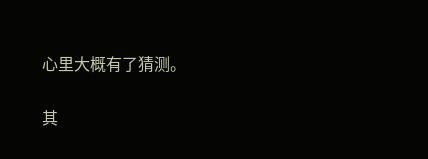心里大概有了猜测。

其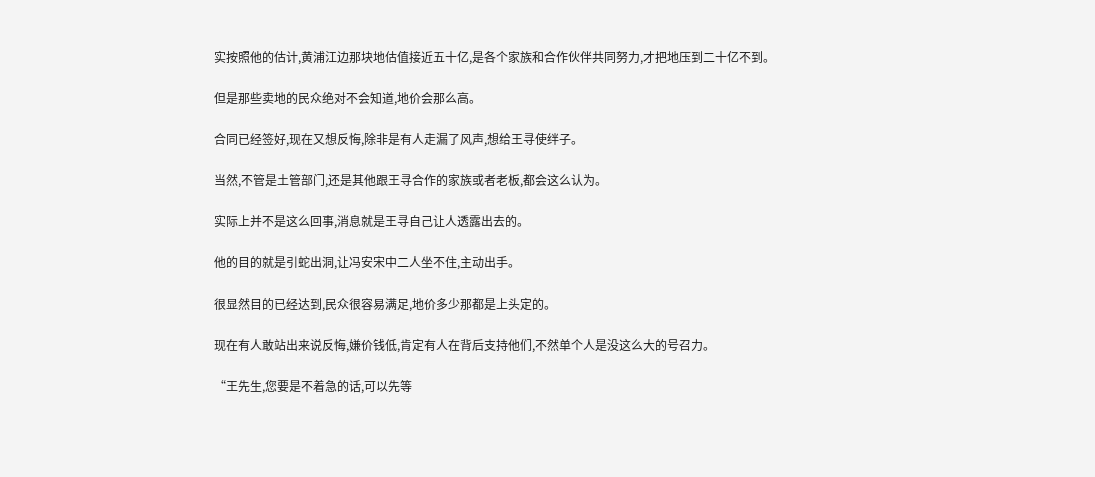实按照他的估计,黄浦江边那块地估值接近五十亿,是各个家族和合作伙伴共同努力,才把地压到二十亿不到。

但是那些卖地的民众绝对不会知道,地价会那么高。

合同已经签好,现在又想反悔,除非是有人走漏了风声,想给王寻使绊子。

当然,不管是土管部门,还是其他跟王寻合作的家族或者老板,都会这么认为。

实际上并不是这么回事,消息就是王寻自己让人透露出去的。

他的目的就是引蛇出洞,让冯安宋中二人坐不住,主动出手。

很显然目的已经达到,民众很容易满足,地价多少那都是上头定的。

现在有人敢站出来说反悔,嫌价钱低,肯定有人在背后支持他们,不然单个人是没这么大的号召力。

“王先生,您要是不着急的话,可以先等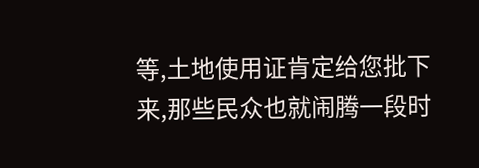等,土地使用证肯定给您批下来,那些民众也就闹腾一段时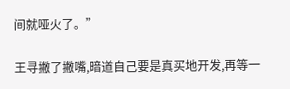间就哑火了。”

王寻撇了撇嘴,暗道自己要是真买地开发,再等一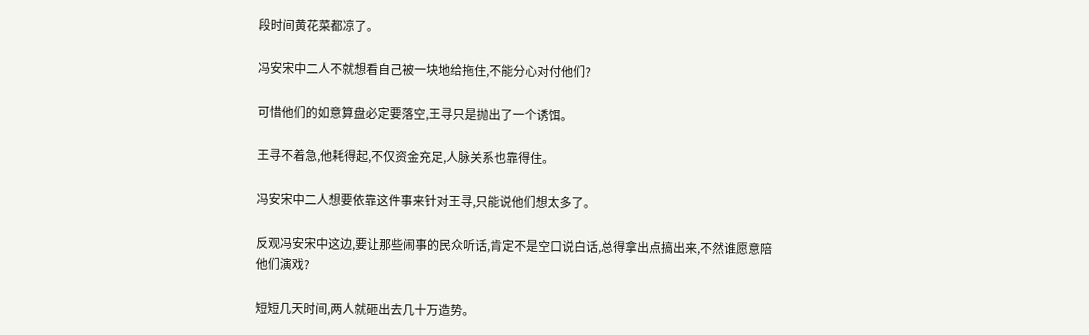段时间黄花菜都凉了。

冯安宋中二人不就想看自己被一块地给拖住,不能分心对付他们?

可惜他们的如意算盘必定要落空,王寻只是抛出了一个诱饵。

王寻不着急,他耗得起,不仅资金充足,人脉关系也靠得住。

冯安宋中二人想要依靠这件事来针对王寻,只能说他们想太多了。

反观冯安宋中这边,要让那些闹事的民众听话,肯定不是空口说白话,总得拿出点搞出来,不然谁愿意陪他们演戏?

短短几天时间,两人就砸出去几十万造势。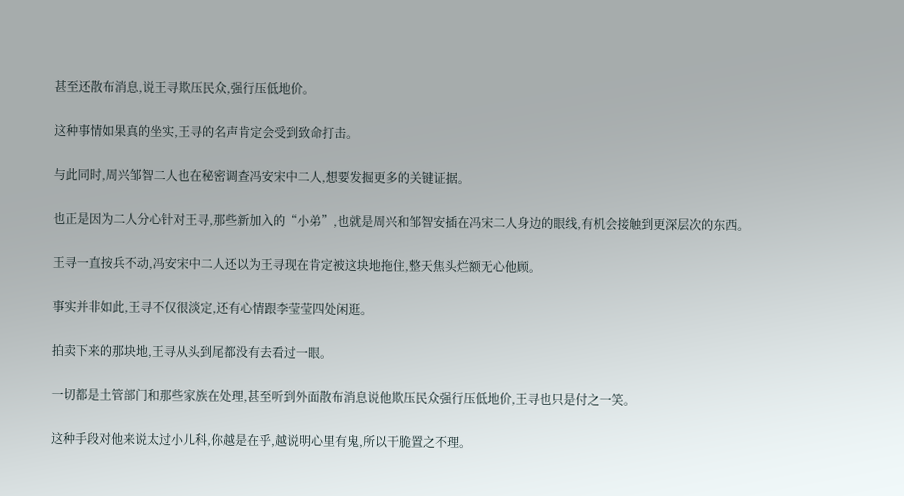甚至还散布消息,说王寻欺压民众,强行压低地价。

这种事情如果真的坐实,王寻的名声肯定会受到致命打击。

与此同时,周兴邹智二人也在秘密调查冯安宋中二人,想要发掘更多的关键证据。

也正是因为二人分心针对王寻,那些新加入的“小弟”,也就是周兴和邹智安插在冯宋二人身边的眼线,有机会接触到更深层次的东西。

王寻一直按兵不动,冯安宋中二人还以为王寻现在肯定被这块地拖住,整天焦头烂额无心他顾。

事实并非如此,王寻不仅很淡定,还有心情跟李莹莹四处闲逛。

拍卖下来的那块地,王寻从头到尾都没有去看过一眼。

一切都是土管部门和那些家族在处理,甚至听到外面散布消息说他欺压民众强行压低地价,王寻也只是付之一笑。

这种手段对他来说太过小儿科,你越是在乎,越说明心里有鬼,所以干脆置之不理。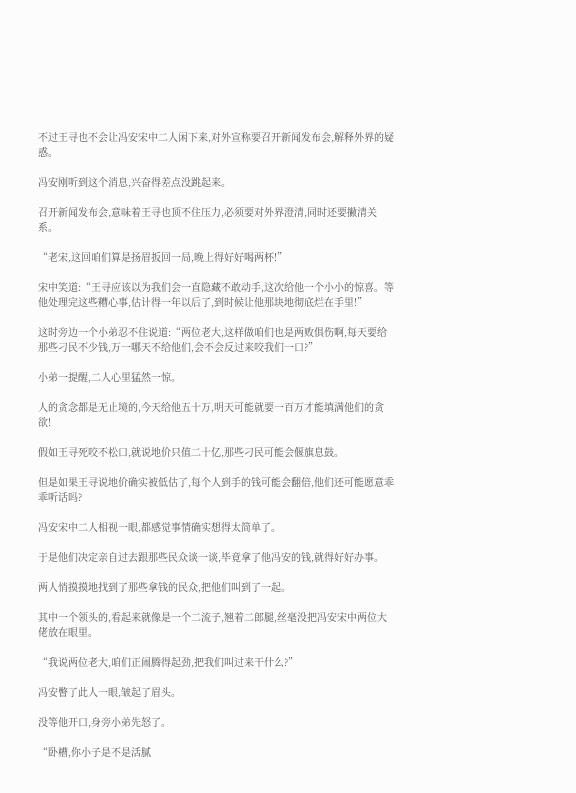不过王寻也不会让冯安宋中二人闲下来,对外宣称要召开新闻发布会,解释外界的疑惑。

冯安刚听到这个消息,兴奋得差点没跳起来。

召开新闻发布会,意味着王寻也顶不住压力,必须要对外界澄清,同时还要撇清关系。

“老宋,这回咱们算是扬眉扳回一局,晚上得好好喝两杯!”

宋中笑道:“王寻应该以为我们会一直隐藏不敢动手,这次给他一个小小的惊喜。等他处理完这些糟心事,估计得一年以后了,到时候让他那块地彻底烂在手里!”

这时旁边一个小弟忍不住说道:“两位老大,这样做咱们也是两败俱伤啊,每天要给那些刁民不少钱,万一哪天不给他们,会不会反过来咬我们一口?”

小弟一提醒,二人心里猛然一惊。

人的贪念都是无止境的,今天给他五十万,明天可能就要一百万才能填满他们的贪欲!

假如王寻死咬不松口,就说地价只值二十亿,那些刁民可能会偃旗息鼓。

但是如果王寻说地价确实被低估了,每个人到手的钱可能会翻倍,他们还可能愿意乖乖听话吗?

冯安宋中二人相视一眼,都感觉事情确实想得太简单了。

于是他们决定亲自过去跟那些民众谈一谈,毕竟拿了他冯安的钱,就得好好办事。

两人悄摸摸地找到了那些拿钱的民众,把他们叫到了一起。

其中一个领头的,看起来就像是一个二流子,翘着二郎腿,丝毫没把冯安宋中两位大佬放在眼里。

“我说两位老大,咱们正闹腾得起劲,把我们叫过来干什么?”

冯安瞥了此人一眼,皱起了眉头。

没等他开口,身旁小弟先怒了。

“卧槽,你小子是不是活腻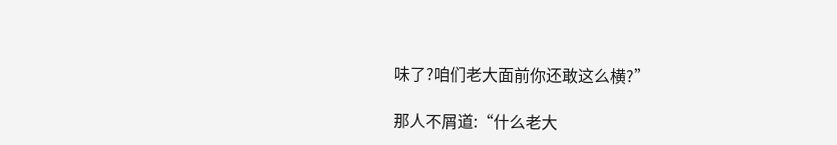味了?咱们老大面前你还敢这么横?”

那人不屑道:“什么老大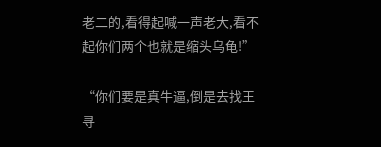老二的,看得起喊一声老大,看不起你们两个也就是缩头乌龟!”

“你们要是真牛逼,倒是去找王寻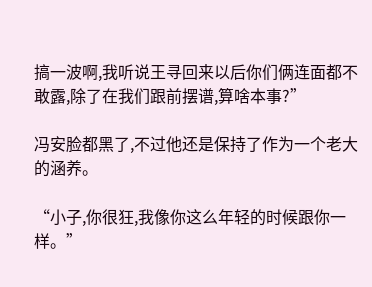搞一波啊,我听说王寻回来以后你们俩连面都不敢露,除了在我们跟前摆谱,算啥本事?”

冯安脸都黑了,不过他还是保持了作为一个老大的涵养。

“小子,你很狂,我像你这么年轻的时候跟你一样。”